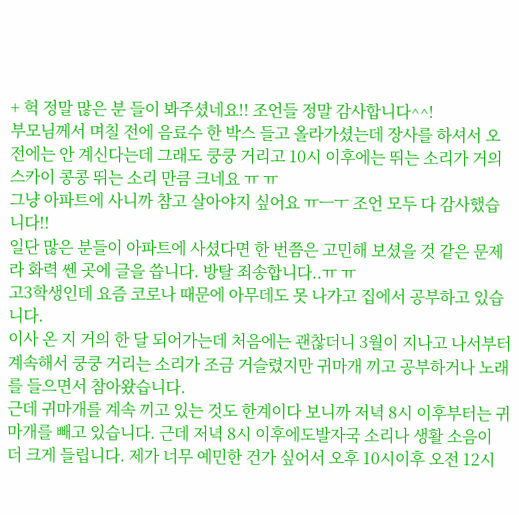+ 헉 정말 많은 분 들이 봐주셨네요!! 조언들 정말 감사합니다^^!
부모님께서 며칠 전에 음료수 한 박스 들고 올라가셨는데 장사를 하셔서 오전에는 안 계신다는데 그래도 쿵쿵 거리고 10시 이후에는 뛰는 소리가 거의 스카이 콩콩 뛰는 소리 만큼 크네요 ㅠ ㅠ
그냥 아파트에 사니까 참고 살아야지 싶어요 ㅠㅡㅜ 조언 모두 다 감사했습니다!!
일단 많은 분들이 아파트에 사셨다면 한 번쯤은 고민해 보셨을 것 같은 문제라 화력 쎈 곳에 글을 씁니다. 방탈 죄송합니다..ㅠ ㅠ
고3학생인데 요즘 코로나 때문에 아무데도 못 나가고 집에서 공부하고 있습니다.
이사 온 지 거의 한 달 되어가는데 처음에는 괜찮더니 3월이 지나고 나서부터 계속해서 쿵쿵 거리는 소리가 조금 거슬렸지만 귀마개 끼고 공부하거나 노래를 들으면서 참아왔습니다.
근데 귀마개를 계속 끼고 있는 것도 한계이다 보니까 저녁 8시 이후부터는 귀마개를 빼고 있습니다. 근데 저녁 8시 이후에도발자국 소리나 생활 소음이 더 크게 들립니다. 제가 너무 예민한 건가 싶어서 오후 10시이후 오전 12시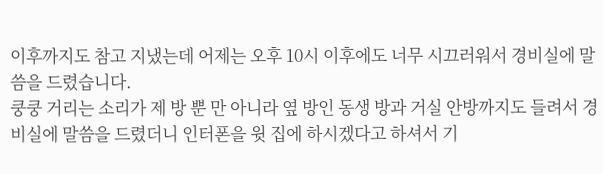이후까지도 참고 지냈는데 어제는 오후 10시 이후에도 너무 시끄러워서 경비실에 말씀을 드렸습니다.
쿵쿵 거리는 소리가 제 방 뿐 만 아니라 옆 방인 동생 방과 거실 안방까지도 들려서 경비실에 말씀을 드렸더니 인터폰을 윗 집에 하시겠다고 하셔서 기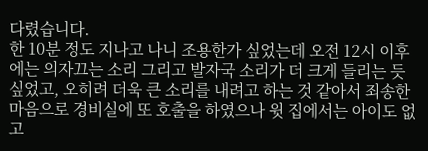다렸습니다.
한 10분 정도 지나고 나니 조용한가 싶었는데 오전 12시 이후에는 의자끄는 소리 그리고 발자국 소리가 더 크게 들리는 듯 싶었고, 오히려 더욱 큰 소리를 내려고 하는 것 같아서 죄송한 마음으로 경비실에 또 호출을 하였으나 윗 집에서는 아이도 없고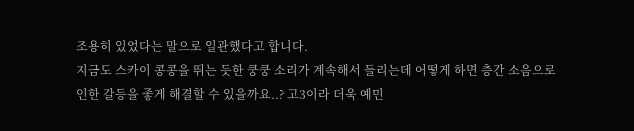조용히 있었다는 말으로 일관했다고 합니다.
지금도 스카이 콩콩을 뛰는 듯한 쿵쿵 소리가 계속해서 들리는데 어떻게 하면 층간 소음으로 인한 갈등을 좋게 해결할 수 있을까요..? 고3이라 더욱 예민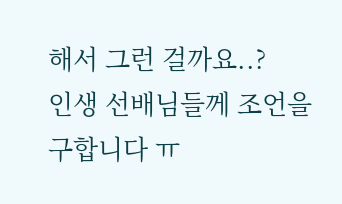해서 그런 걸까요..?
인생 선배님들께 조언을 구합니다 ㅠ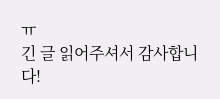ㅠ
긴 글 읽어주셔서 감사합니다!